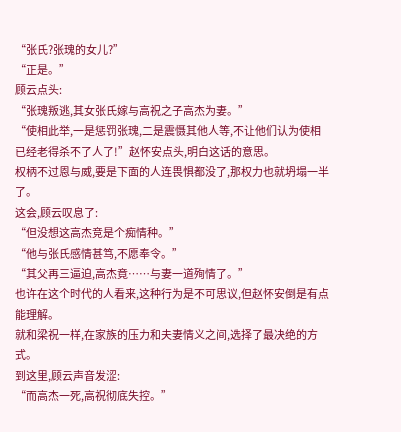“张氏?张瑰的女儿?”
“正是。”
顾云点头:
“张瑰叛逃,其女张氏嫁与高祝之子高杰为妻。”
“使相此举,一是惩罚张瑰,二是震慑其他人等,不让他们认为使相已经老得杀不了人了!”赵怀安点头,明白这话的意思。
权柄不过恩与威,要是下面的人连畏惧都没了,那权力也就坍塌一半了。
这会,顾云叹息了:
“但没想这高杰竞是个痴情种。”
“他与张氏感情甚笃,不愿奉令。”
“其父再三逼迫,高杰竟……与妻一道殉情了。”
也许在这个时代的人看来,这种行为是不可思议,但赵怀安倒是有点能理解。
就和梁祝一样,在家族的压力和夫妻情义之间,选择了最决绝的方式。
到这里,顾云声音发涩:
“而高杰一死,高祝彻底失控。”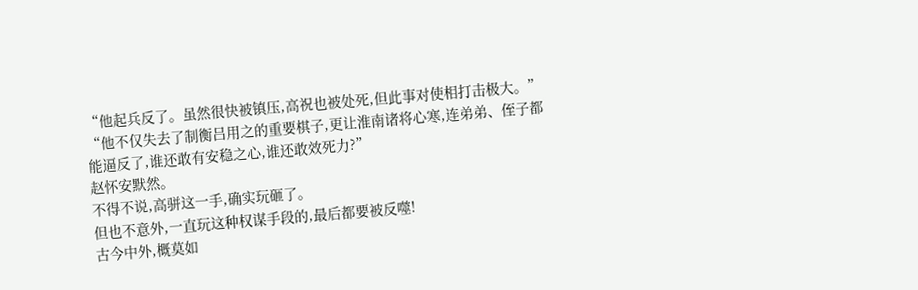“他起兵反了。虽然很快被镇压,高祝也被处死,但此事对使相打击极大。”
“他不仅失去了制衡吕用之的重要棋子,更让淮南诸将心寒,连弟弟、侄子都能逼反了,谁还敢有安稳之心,谁还敢效死力?”
赵怀安默然。
不得不说,高骈这一手,确实玩砸了。
但也不意外,一直玩这种权谋手段的,最后都要被反噬!
古今中外,概莫如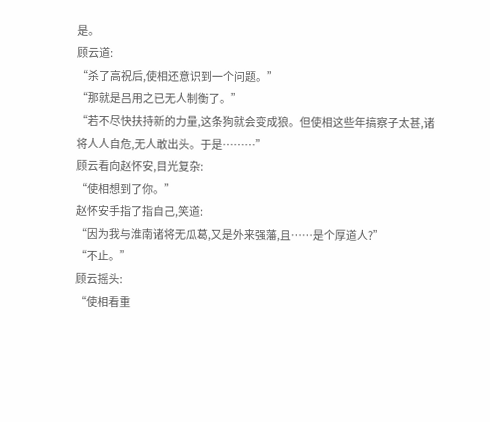是。
顾云道:
“杀了高祝后,使相还意识到一个问题。”
“那就是吕用之已无人制衡了。”
“若不尽快扶持新的力量,这条狗就会变成狼。但使相这些年搞察子太甚,诸将人人自危,无人敢出头。于是………”
顾云看向赵怀安,目光复杂:
“使相想到了你。”
赵怀安手指了指自己,笑道:
“因为我与淮南诸将无瓜葛,又是外来强藩,且……是个厚道人?”
“不止。”
顾云摇头:
“使相看重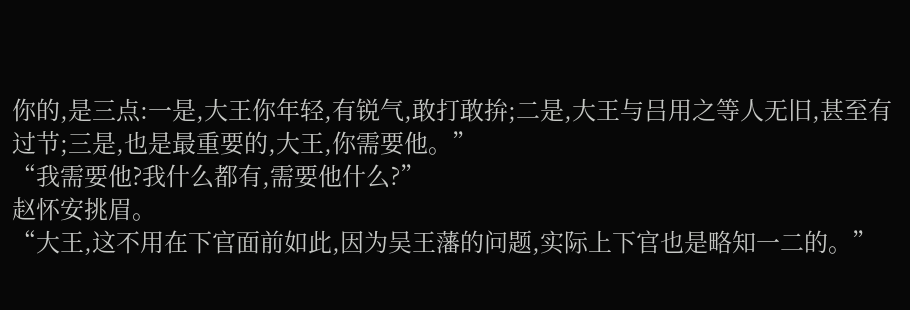你的,是三点:一是,大王你年轻,有锐气,敢打敢拚;二是,大王与吕用之等人无旧,甚至有过节;三是,也是最重要的,大王,你需要他。”
“我需要他?我什么都有,需要他什么?”
赵怀安挑眉。
“大王,这不用在下官面前如此,因为吴王藩的问题,实际上下官也是略知一二的。”